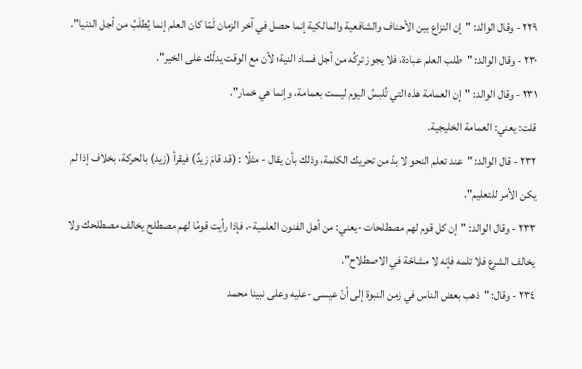٢٢٩ - وقال الوالد: "إن النزاع بين الأحناف والشافعية والمالكية إنما حصل في آخر الزمان لَمّا كان العلم إنما يُطلَبُ من أجل الدنيا".
٢٣٠ - وقال الوالد: "طلب العلم عبادة، فلا يجوز تركُه من أجل فساد النية؛ لأن مع الوقت يدلّك على الخير".
٢٣١ - وقال الوالد: "إن العمامة هذه التي تُلبسُ اليوم ليست بعمامة، وإنما هي خمار".
قلت: يعني: العمامة الخليجية.
٢٣٢ - قال الوالد: "عند تعلم النحو لا بدّ من تحريك الكلمة، وذلك بأن يقال - مثلًا : (قد قامَ زيدٌ) فيقرأ (زيد) بالحركة، بخلاف إذا لم يكن الأمر للتعليم".
٢٣٣ - وقال الوالد: "إن كل قوم لهم مصطلحات -يعني: من أهل الفنون العلمية-، فإذا رأيت قومًا لهم مصطلح يخالف مصطلحك ولا يخالف الشرع فلا تلمه فإنه لا مشاحّة في الاصطلاح".
٢٣٤ - وقال: "ذهب بعض الناس في زمن النبوة إلى أنّ عيسى -عليه وعلى نبينا محمد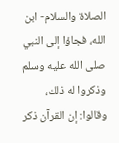الصلاة والسلام- ابن الله، فجاؤا إلى النبي صلى الله عليه وسلم وذكروا له ذلك، وقالوا: إن القرآن ذكر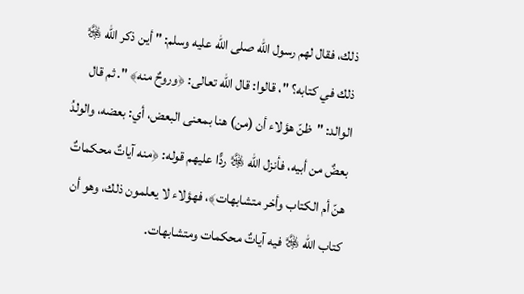ذلك، فقال لهم رسول الله صلى الله عليه وسلم: " أين ذكر الله ﷿ ذلك في كتابه؟ "، قالوا: قال الله تعالى: ﴿وروحٌ منه﴾ ". ثم قال الوالد: "ظنّ هؤلاء أن (من) هنا بمعنى البعض، أي: بعضه، والولدُ بعضٌ من أبيه، فأنزل الله ﷿ ردًّا عليهم قوله: ﴿منه آياتٌ محكماتٌ هنّ أم الكتاب وأخر متشابهات﴾، فهؤلاء لا يعلمون ذلك، وهو أن كتاب الله ﷿ فيه آياتٌ محكمات ومتشابهات.